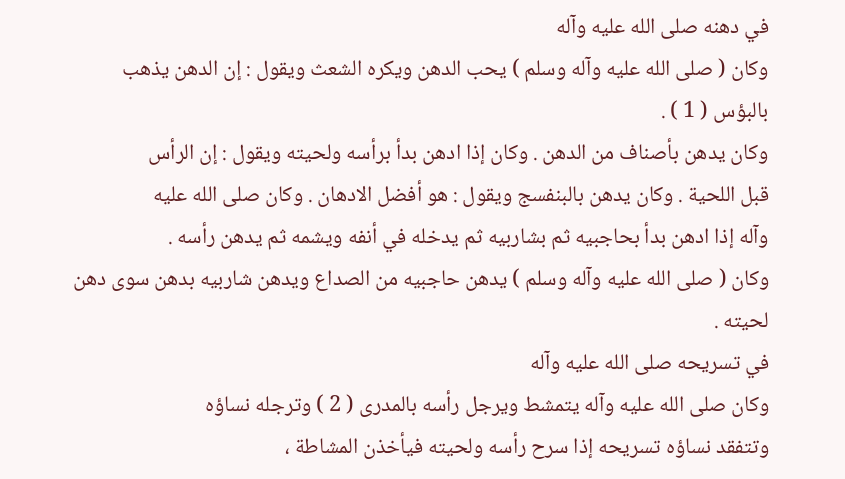في دهنه صلى الله عليه وآله
وكان ( صلى الله عليه وآله وسلم ) يحب الدهن ويكره الشعث ويقول : إن الدهن يذهب بالبؤس ( 1 ) .
وكان يدهن بأصناف من الدهن . وكان إذا ادهن بدأ برأسه ولحيته ويقول : إن الرأس
قبل اللحية . وكان يدهن بالبنفسج ويقول : هو أفضل الادهان . وكان صلى الله عليه
وآله إذا ادهن بدأ بحاجبيه ثم بشاربيه ثم يدخله في أنفه ويشمه ثم يدهن رأسه .
وكان ( صلى الله عليه وآله وسلم ) يدهن حاجبيه من الصداع ويدهن شاربيه بدهن سوى دهن لحيته .
في تسريحه صلى الله عليه وآله
وكان صلى الله عليه وآله يتمشط ويرجل رأسه بالمدرى ( 2 ) وترجله نساؤه
وتتفقد نساؤه تسريحه إذا سرح رأسه ولحيته فيأخذن المشاطة ،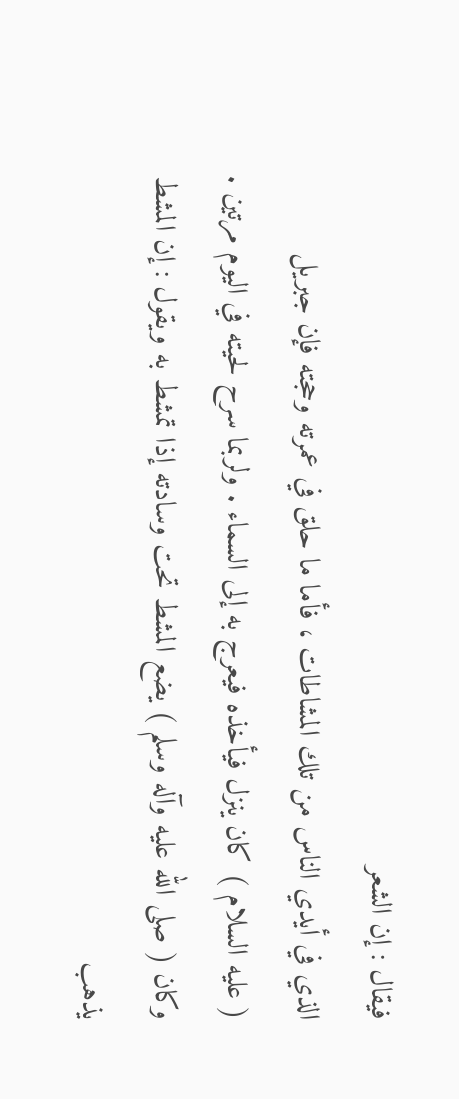فيقال : إن الشعر
الذي في أيدي الناس من تلك المشاطات ، فأما ما حلق في عمرته وحجته فإن جبريل
( عليه السلام ) كان ينزل فيأخذه فيعرج به إلى السماء . ولربما سرح لحيته في اليوم مرتين .
وكان ( صلى الله عليه وآله وسلم ) يضع المشط تحت وسادته إذا تمشط به ويقول : إن المشط يذهب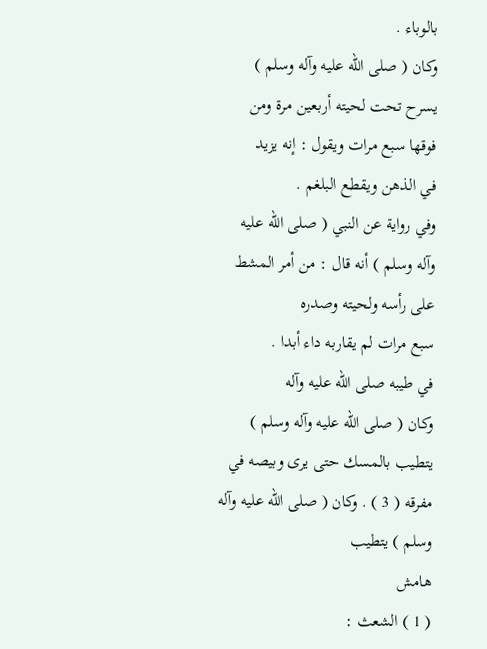بالوباء .
وكان ( صلى الله عليه وآله وسلم ) يسرح تحت لحيته أربعين مرة ومن فوقها سبع مرات ويقول : إنه يزيد
في الذهن ويقطع البلغم .
وفي رواية عن النبي ( صلى الله عليه وآله وسلم ) أنه قال : من أمر المشط على رأسه ولحيته وصدره
سبع مرات لم يقاربه داء أبدا .
في طيبه صلى الله عليه وآله
وكان ( صلى الله عليه وآله وسلم ) يتطيب بالمسك حتى يرى وبيصه في مفرقه ( 3 ) . وكان ( صلى الله عليه وآله وسلم ) يتطيب
هامش
( 1 ) الشعث :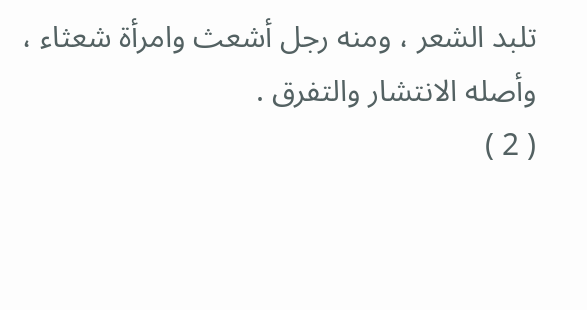تلبد الشعر ، ومنه رجل أشعث وامرأة شعثاء ، وأصله الانتشار والتفرق .
( 2 )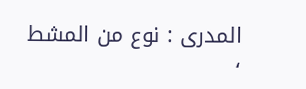المدرى : نوع من المشط ،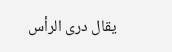يقال درى الرأس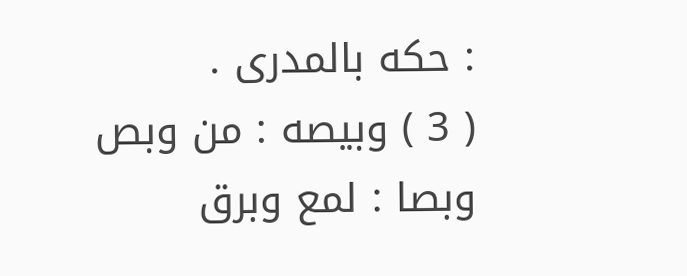: حكه بالمدرى .
( 3 ) وبيصه : من وبص وبصا : لمع وبرق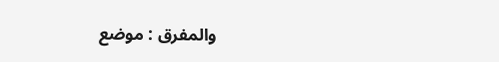والمفرق : موضع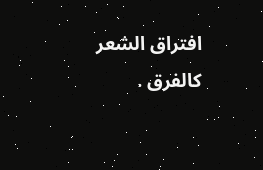افتراق الشعر كالفرق .